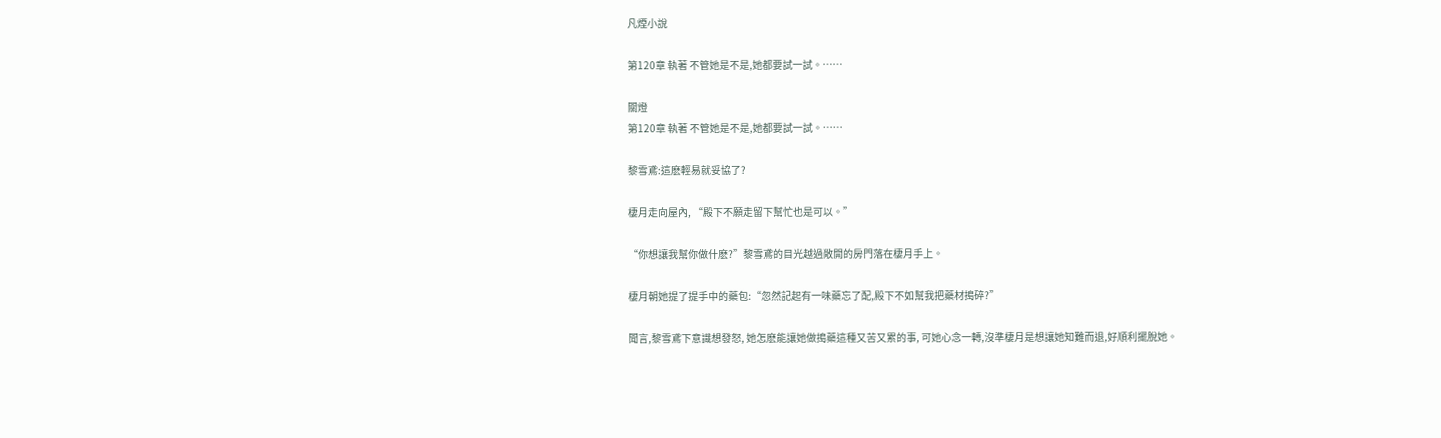凡煙小說

第120章 執著 不管她是不是,她都要試一試。……

關燈
第120章 執著 不管她是不是,她都要試一試。……

黎雪鳶:這麽輕易就妥協了?

棲月走向屋內, “殿下不願走留下幫忙也是可以。”

“你想讓我幫你做什麽?”黎雪鳶的目光越過敞開的房門落在棲月手上。

棲月朝她提了提手中的藥包:“忽然記起有一味藥忘了配,殿下不如幫我把藥材搗碎?”

聞言,黎雪鳶下意識想發怒, 她怎麽能讓她做搗藥這種又苦又累的事, 可她心念一轉,沒準棲月是想讓她知難而退,好順利擺脫她。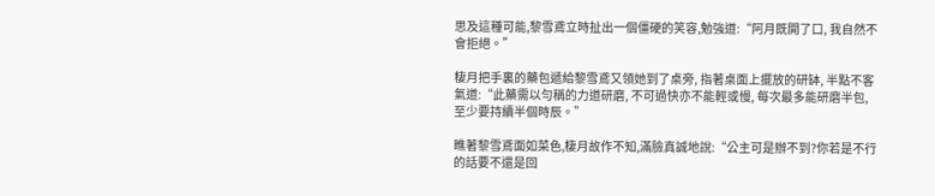思及這種可能,黎雪鳶立時扯出一個僵硬的笑容,勉強道:“阿月既開了口, 我自然不會拒絕。”

棲月把手裏的藥包遞給黎雪鳶又領她到了桌旁, 指著桌面上擺放的研缽, 半點不客氣道:“此藥需以勻稱的力道研磨, 不可過快亦不能輕或慢, 每次最多能研磨半包,至少要持續半個時辰。”

瞧著黎雪鳶面如菜色,棲月故作不知,滿臉真誠地說:“公主可是辦不到?你若是不行的話要不還是回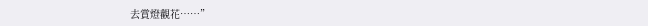去賞燈觀花……”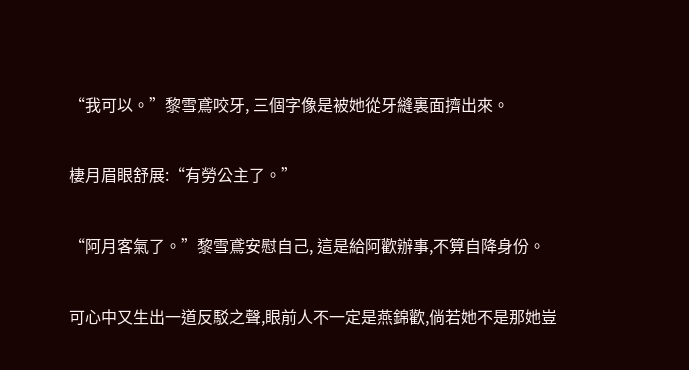“我可以。”黎雪鳶咬牙, 三個字像是被她從牙縫裏面擠出來。

棲月眉眼舒展:“有勞公主了。”

“阿月客氣了。”黎雪鳶安慰自己, 這是給阿歡辦事,不算自降身份。

可心中又生出一道反駁之聲,眼前人不一定是燕錦歡,倘若她不是那她豈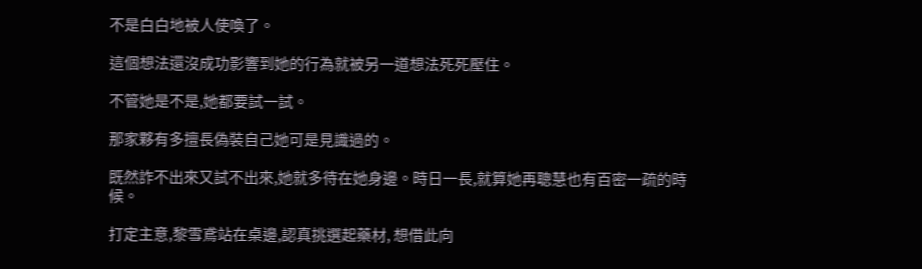不是白白地被人使喚了。

這個想法還沒成功影響到她的行為就被另一道想法死死壓住。

不管她是不是,她都要試一試。

那家夥有多擅長偽裝自己她可是見識過的。

既然詐不出來又試不出來,她就多待在她身邊。時日一長,就算她再聰慧也有百密一疏的時候。

打定主意,黎雪鳶站在桌邊,認真挑選起藥材, 想借此向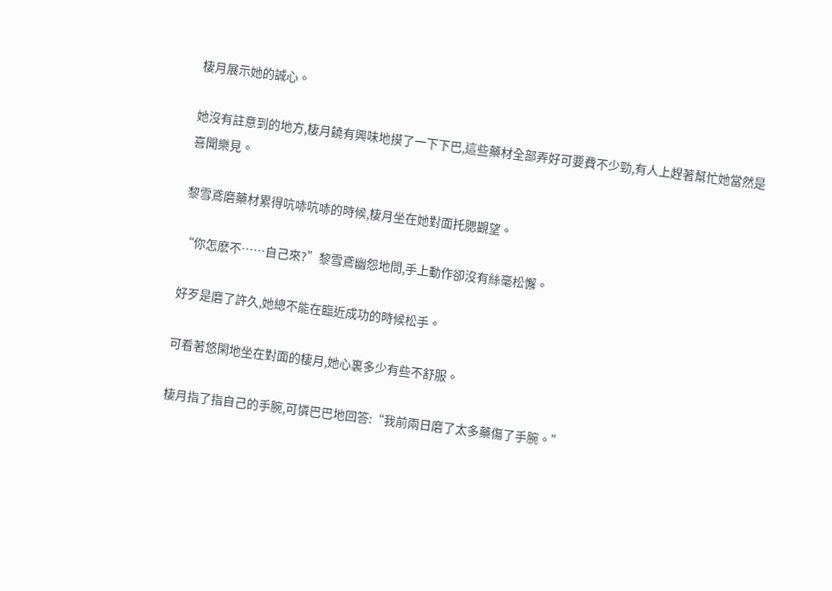棲月展示她的誠心。

她沒有註意到的地方,棲月饒有興味地摸了一下下巴,這些藥材全部弄好可要費不少勁,有人上趕著幫忙她當然是喜聞樂見。

黎雪鳶磨藥材累得吭哧吭哧的時候,棲月坐在她對面托腮觀望。

“你怎麽不……自己來?”黎雪鳶幽怨地問,手上動作卻沒有絲毫松懈。

好歹是磨了許久,她總不能在臨近成功的時候松手。

可看著悠閑地坐在對面的棲月,她心裏多少有些不舒服。

棲月指了指自己的手腕,可憐巴巴地回答:“我前兩日磨了太多藥傷了手腕。”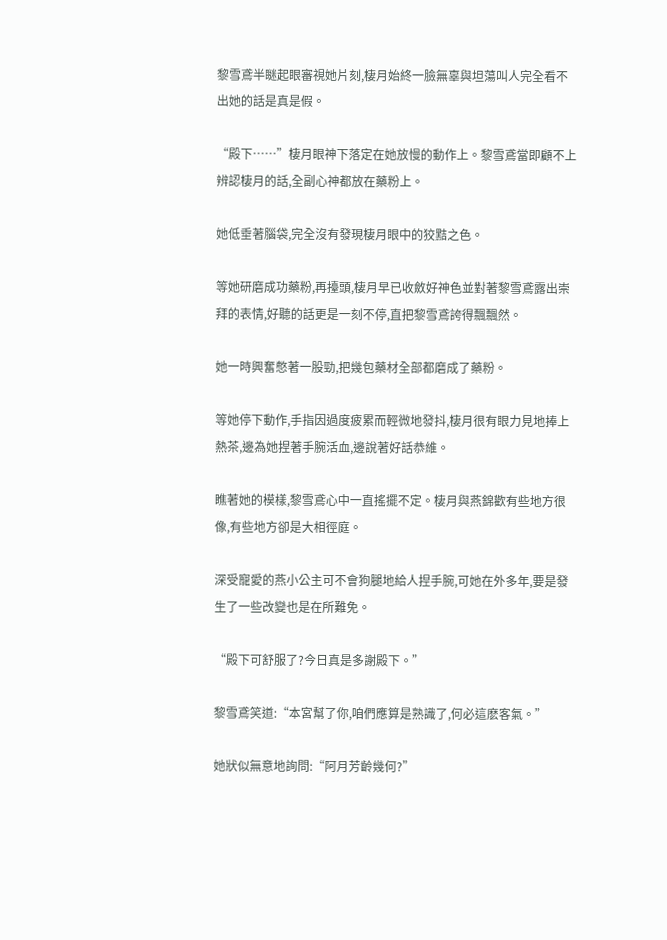黎雪鳶半瞇起眼審視她片刻,棲月始終一臉無辜與坦蕩叫人完全看不出她的話是真是假。

“殿下……”棲月眼神下落定在她放慢的動作上。黎雪鳶當即顧不上辨認棲月的話,全副心神都放在藥粉上。

她低垂著腦袋,完全沒有發現棲月眼中的狡黠之色。

等她研磨成功藥粉,再擡頭,棲月早已收斂好神色並對著黎雪鳶露出崇拜的表情,好聽的話更是一刻不停,直把黎雪鳶誇得飄飄然。

她一時興奮憋著一股勁,把幾包藥材全部都磨成了藥粉。

等她停下動作,手指因過度疲累而輕微地發抖,棲月很有眼力見地捧上熱茶,邊為她捏著手腕活血,邊說著好話恭維。

瞧著她的模樣,黎雪鳶心中一直搖擺不定。棲月與燕錦歡有些地方很像,有些地方卻是大相徑庭。

深受寵愛的燕小公主可不會狗腿地給人捏手腕,可她在外多年,要是發生了一些改變也是在所難免。

“殿下可舒服了?今日真是多謝殿下。”

黎雪鳶笑道:“本宮幫了你,咱們應算是熟識了,何必這麽客氣。”

她狀似無意地詢問:“阿月芳齡幾何?”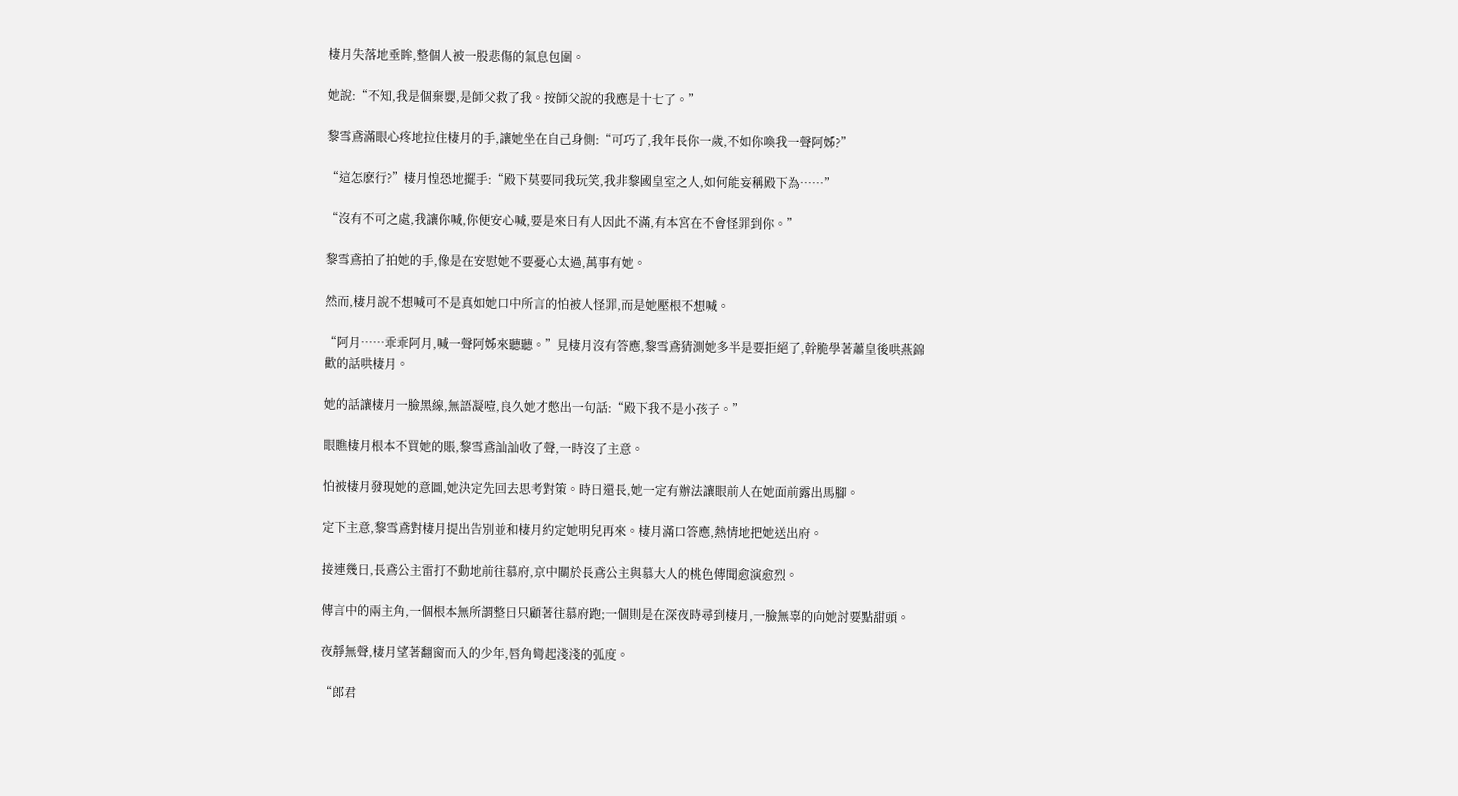棲月失落地垂眸,整個人被一股悲傷的氣息包圍。

她說:“不知,我是個棄嬰,是師父救了我。按師父說的我應是十七了。”

黎雪鳶滿眼心疼地拉住棲月的手,讓她坐在自己身側:“可巧了,我年長你一歲,不如你喚我一聲阿姊?”

“這怎麽行?”棲月惶恐地擺手:“殿下莫要同我玩笑,我非黎國皇室之人,如何能妄稱殿下為……”

“沒有不可之處,我讓你喊,你便安心喊,要是來日有人因此不滿,有本宮在不會怪罪到你。”

黎雪鳶拍了拍她的手,像是在安慰她不要憂心太過,萬事有她。

然而,棲月說不想喊可不是真如她口中所言的怕被人怪罪,而是她壓根不想喊。

“阿月……乖乖阿月,喊一聲阿姊來聽聽。”見棲月沒有答應,黎雪鳶猜測她多半是要拒絕了,幹脆學著蕭皇後哄燕錦歡的話哄棲月。

她的話讓棲月一臉黑線,無語凝噎,良久她才憋出一句話:“殿下我不是小孩子。”

眼瞧棲月根本不買她的賬,黎雪鳶訕訕收了聲,一時沒了主意。

怕被棲月發現她的意圖,她決定先回去思考對策。時日還長,她一定有辦法讓眼前人在她面前露出馬腳。

定下主意,黎雪鳶對棲月提出告別並和棲月約定她明兒再來。棲月滿口答應,熱情地把她送出府。

接連幾日,長鳶公主雷打不動地前往慕府,京中關於長鳶公主與慕大人的桃色傳聞愈演愈烈。

傳言中的兩主角,一個根本無所謂整日只顧著往慕府跑;一個則是在深夜時尋到棲月,一臉無辜的向她討要點甜頭。

夜靜無聲,棲月望著翻窗而入的少年,唇角彎起淺淺的弧度。

“郎君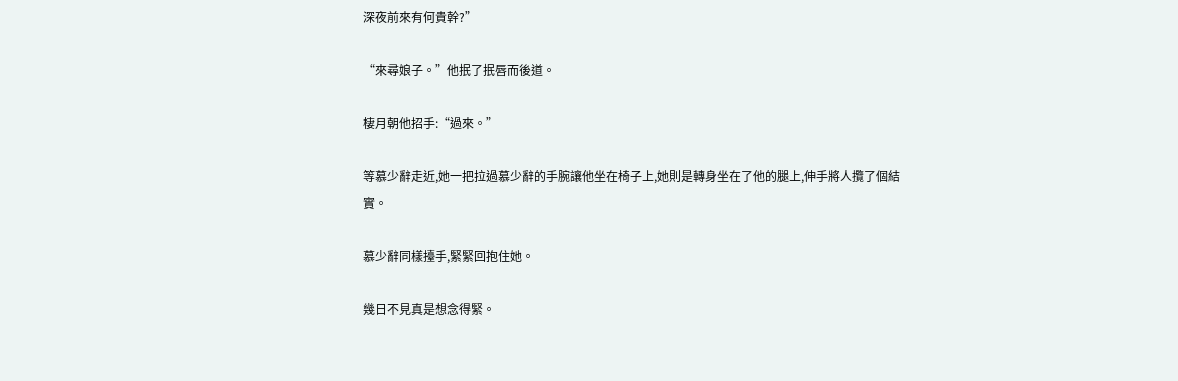深夜前來有何貴幹?”

“來尋娘子。”他抿了抿唇而後道。

棲月朝他招手:“過來。”

等慕少辭走近,她一把拉過慕少辭的手腕讓他坐在椅子上,她則是轉身坐在了他的腿上,伸手將人攬了個結實。

慕少辭同樣擡手,緊緊回抱住她。

幾日不見真是想念得緊。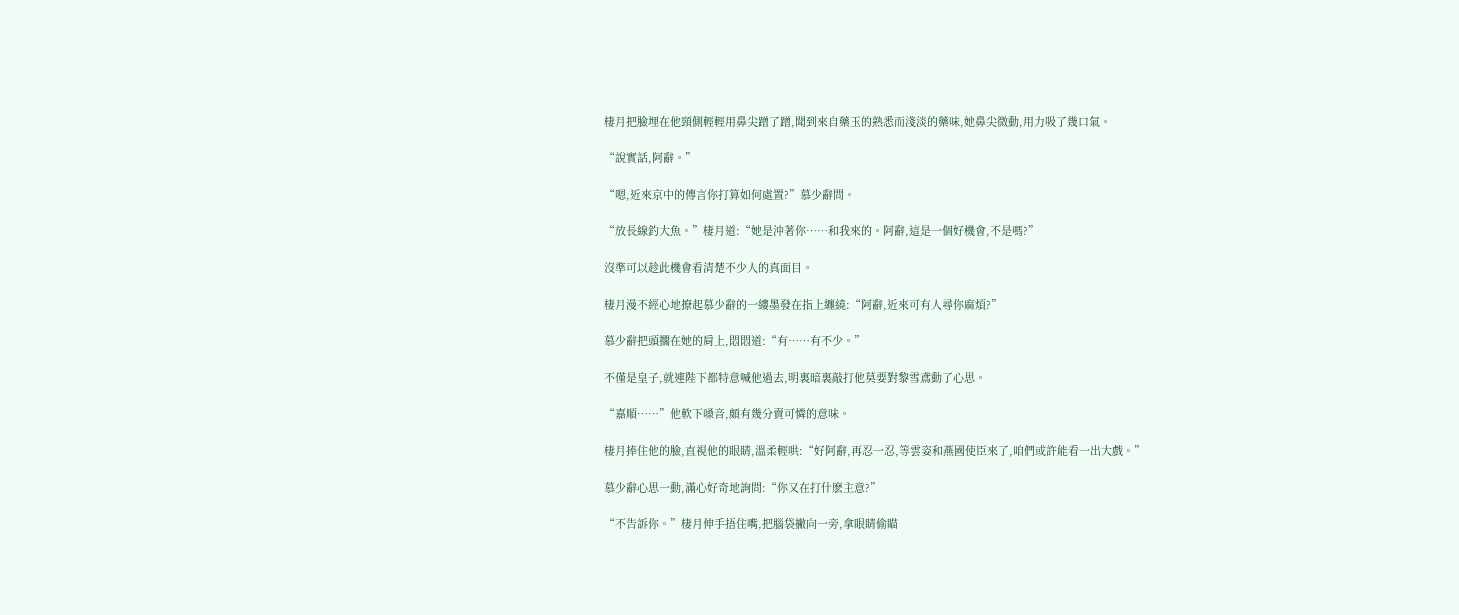棲月把臉埋在他頸側輕輕用鼻尖蹭了蹭,聞到來自藥玉的熟悉而淺淡的藥味,她鼻尖微動,用力吸了幾口氣。

“說實話,阿辭。”

“嗯,近來京中的傳言你打算如何處置?”慕少辭問。

“放長線釣大魚。”棲月道:“她是沖著你……和我來的。阿辭,這是一個好機會,不是嗎?”

沒準可以趁此機會看清楚不少人的真面目。

棲月漫不經心地撩起慕少辭的一縷墨發在指上纏繞:“阿辭,近來可有人尋你麻煩?”

慕少辭把頭擱在她的肩上,悶悶道:“有……有不少。”

不僅是皇子,就連陛下都特意喊他過去,明裏暗裏敲打他莫要對黎雪鳶動了心思。

“嘉順……”他軟下嗓音,頗有幾分賣可憐的意味。

棲月捧住他的臉,直視他的眼睛,溫柔輕哄:“好阿辭,再忍一忍,等雲姿和燕國使臣來了,咱們或許能看一出大戲。”

慕少辭心思一動,滿心好奇地詢問:“你又在打什麽主意?”

“不告訴你。”棲月伸手捂住嘴,把腦袋撇向一旁,拿眼睛偷瞄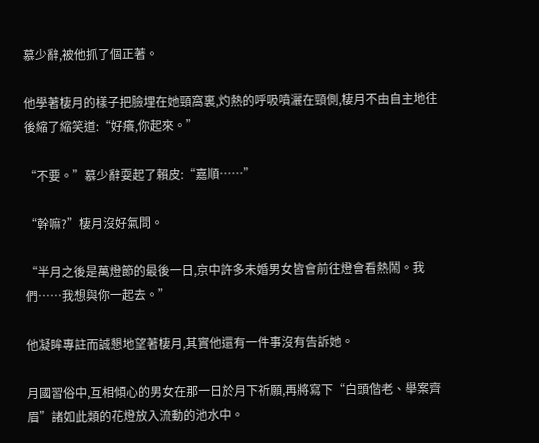慕少辭,被他抓了個正著。

他學著棲月的樣子把臉埋在她頸窩裏,灼熱的呼吸噴灑在頸側,棲月不由自主地往後縮了縮笑道:“好癢,你起來。”

“不要。”慕少辭耍起了賴皮:“嘉順……”

“幹嘛?”棲月沒好氣問。

“半月之後是萬燈節的最後一日,京中許多未婚男女皆會前往燈會看熱鬧。我們……我想與你一起去。”

他凝眸專註而誠懇地望著棲月,其實他還有一件事沒有告訴她。

月國習俗中,互相傾心的男女在那一日於月下祈願,再將寫下“白頭偕老、舉案齊眉”諸如此類的花燈放入流動的池水中。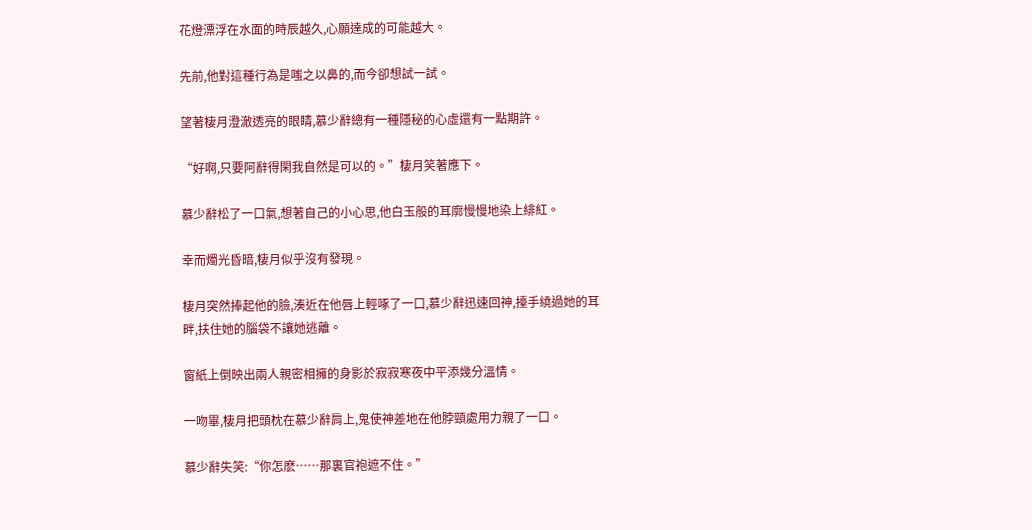花燈漂浮在水面的時辰越久,心願達成的可能越大。

先前,他對這種行為是嗤之以鼻的,而今卻想試一試。

望著棲月澄澈透亮的眼睛,慕少辭總有一種隱秘的心虛還有一點期許。

“好啊,只要阿辭得閑我自然是可以的。”棲月笑著應下。

慕少辭松了一口氣,想著自己的小心思,他白玉般的耳廓慢慢地染上緋紅。

幸而燭光昏暗,棲月似乎沒有發現。

棲月突然捧起他的臉,湊近在他唇上輕啄了一口,慕少辭迅速回神,擡手繞過她的耳畔,扶住她的腦袋不讓她逃離。

窗紙上倒映出兩人親密相擁的身影於寂寂寒夜中平添幾分溫情。

一吻畢,棲月把頭枕在慕少辭肩上,鬼使神差地在他脖頸處用力親了一口。

慕少辭失笑:“你怎麽……那裏官袍遮不住。”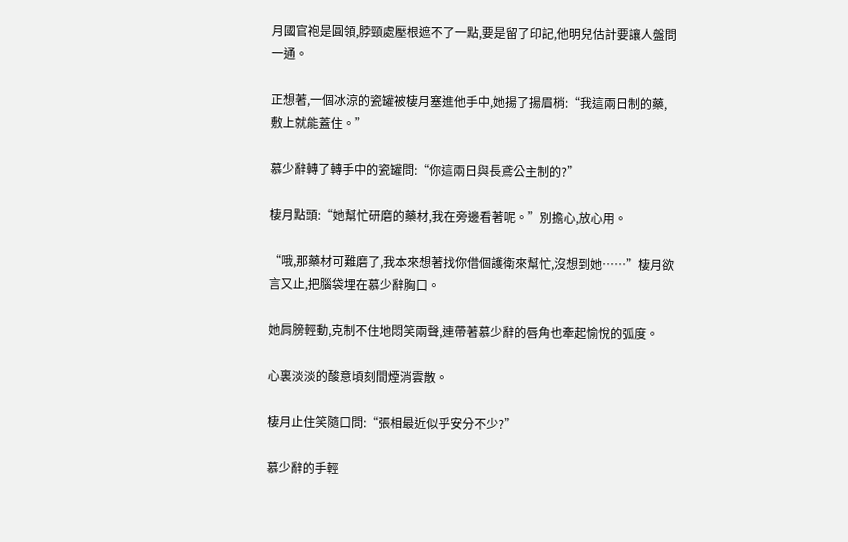月國官袍是圓領,脖頸處壓根遮不了一點,要是留了印記,他明兒估計要讓人盤問一通。

正想著,一個冰涼的瓷罐被棲月塞進他手中,她揚了揚眉梢:“我這兩日制的藥,敷上就能蓋住。”

慕少辭轉了轉手中的瓷罐問:“你這兩日與長鳶公主制的?”

棲月點頭:“她幫忙研磨的藥材,我在旁邊看著呢。”別擔心,放心用。

“哦,那藥材可難磨了,我本來想著找你借個護衛來幫忙,沒想到她……”棲月欲言又止,把腦袋埋在慕少辭胸口。

她肩膀輕動,克制不住地悶笑兩聲,連帶著慕少辭的唇角也牽起愉悅的弧度。

心裏淡淡的酸意頃刻間煙消雲散。

棲月止住笑隨口問:“張相最近似乎安分不少?”

慕少辭的手輕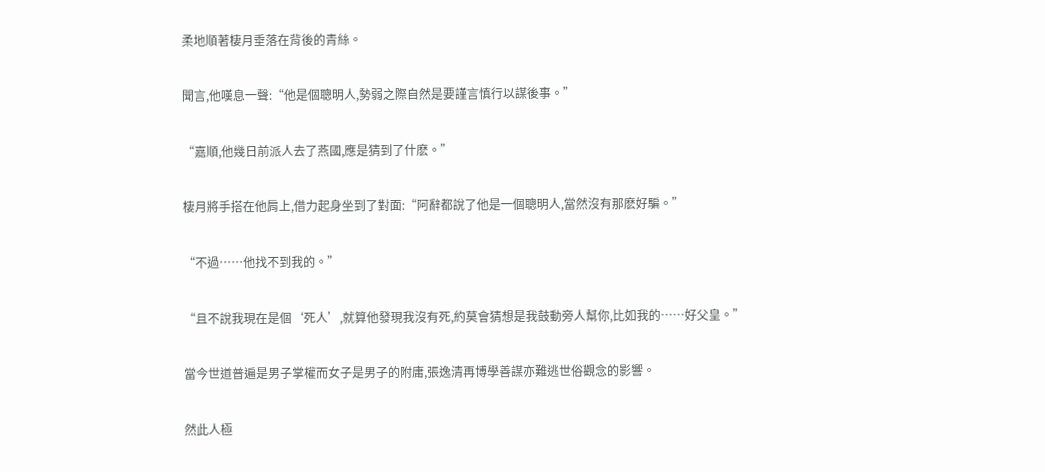柔地順著棲月垂落在背後的青絲。

聞言,他嘆息一聲:“他是個聰明人,勢弱之際自然是要謹言慎行以謀後事。”

“嘉順,他幾日前派人去了燕國,應是猜到了什麽。”

棲月將手搭在他肩上,借力起身坐到了對面:“阿辭都說了他是一個聰明人,當然沒有那麽好騙。”

“不過……他找不到我的。”

“且不說我現在是個‘死人’,就算他發現我沒有死,約莫會猜想是我鼓動旁人幫你,比如我的……好父皇。”

當今世道普遍是男子掌權而女子是男子的附庸,張逸清再博學善謀亦難逃世俗觀念的影響。

然此人極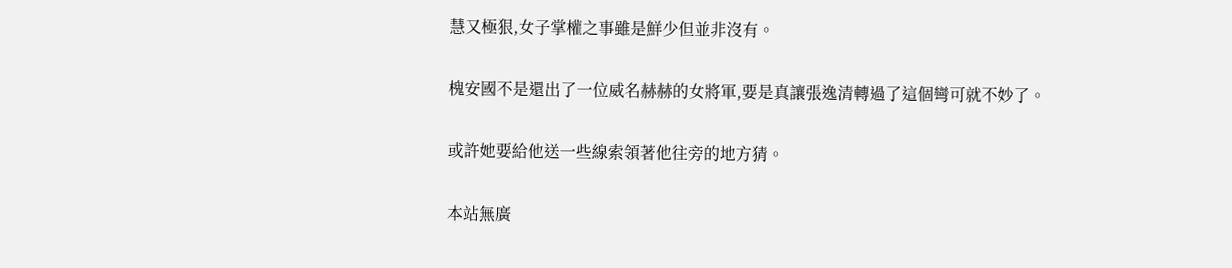慧又極狠,女子掌權之事雖是鮮少但並非沒有。

槐安國不是還出了一位威名赫赫的女將軍,要是真讓張逸清轉過了這個彎可就不妙了。

或許她要給他送一些線索領著他往旁的地方猜。

本站無廣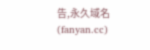告,永久域名(fanyan.cc)